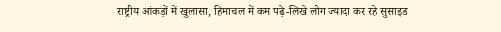राष्ट्रीय आंकड़ों में खुलासा, हिमाचल में कम पढ़े-लिखे लोग ज्यादा कर रहे सुसाइड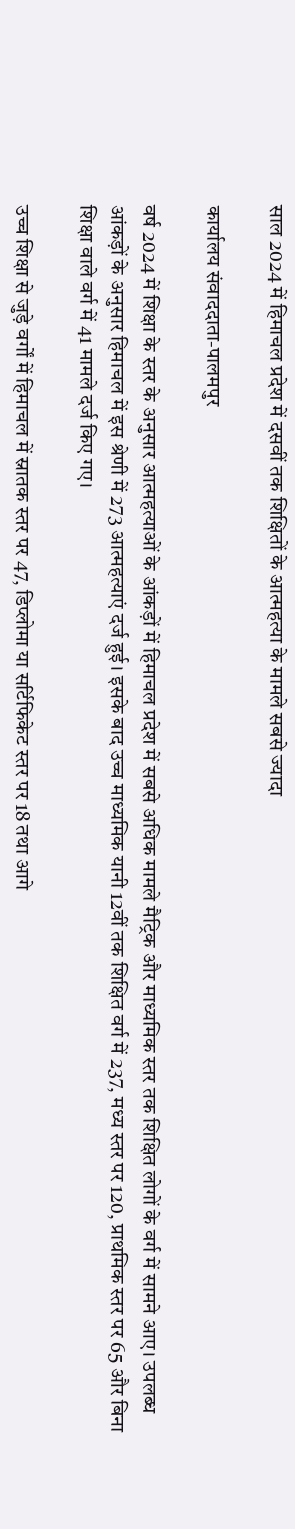साल 2024 में हिमाचल प्रदेश में दसवीं तक शिक्षितों के आत्महत्या के मामले सबसे ज्यादा

कार्यालय संवाददाता-पालमपुर

वर्ष 2024 में शिक्षा के स्तर के अनुसार आत्महत्याओं के आंकड़ों में हिमाचल प्रदेश में सबसे अधिक मामले मैट्रिक और माध्यमिक स्तर तक शिक्षित लोगों के वर्ग में सामने आए। उपलब्ध आंकड़ों के अनुसार हिमाचल में इस श्रेणी में 273 आत्महत्याएं दर्ज हुई। इसके बाद उच्च माध्यमिक यानी 12वीं तक शिक्षित वर्ग में 237, मध्य स्तर पर 120, प्राथमिक स्तर पर 65 और बिना शिक्षा वाले वर्ग में 41 मामले दर्ज किए गए।

उच्च शिक्षा से जुड़े वर्गों में हिमाचल में स्नातक स्तर पर 47, डिप्लोमा या सर्टिफिकेट स्तर पर 18 तथा आगे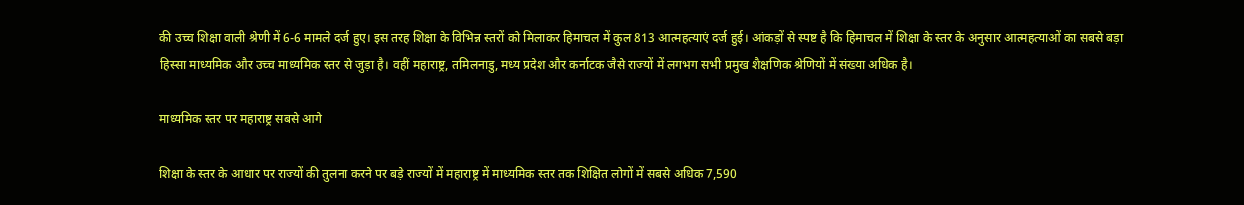की उच्च शिक्षा वाली श्रेणी में 6-6 मामले दर्ज हुए। इस तरह शिक्षा के विभिन्न स्तरों को मिलाकर हिमाचल में कुल 813 आत्महत्याएं दर्ज हुई। आंकड़ों से स्पष्ट है कि हिमाचल में शिक्षा के स्तर के अनुसार आत्महत्याओं का सबसे बड़ा हिस्सा माध्यमिक और उच्च माध्यमिक स्तर से जुड़ा है। वहीं महाराष्ट्र, तमिलनाडु, मध्य प्रदेश और कर्नाटक जैसे राज्यों में लगभग सभी प्रमुख शैक्षणिक श्रेणियों में संख्या अधिक है।

माध्यमिक स्तर पर महाराष्ट्र सबसे आगे

शिक्षा के स्तर के आधार पर राज्यों की तुलना करने पर बड़े राज्यों में महाराष्ट्र में माध्यमिक स्तर तक शिक्षित लोगों में सबसे अधिक 7,590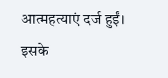आत्महत्याएं दर्ज हुईं। इसके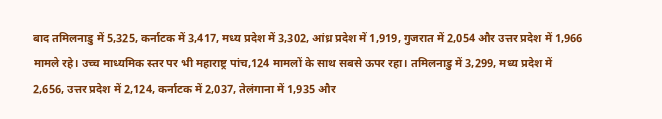बाद तमिलनाडु में 5,325, कर्नाटक में 3,417, मध्य प्रदेश में 3,302, आंध्र प्रदेश में 1,919, गुजरात में 2,054 और उत्तर प्रदेश में 1,966 मामले रहे। उच्च माध्यमिक स्तर पर भी महाराष्ट्र पांच,124 मामलों के साथ सबसे ऊपर रहा। तमिलनाडु में 3,299, मध्य प्रदेश में 2,656, उत्तर प्रदेश में 2,124, कर्नाटक में 2,037, तेलंगाना में 1,935 और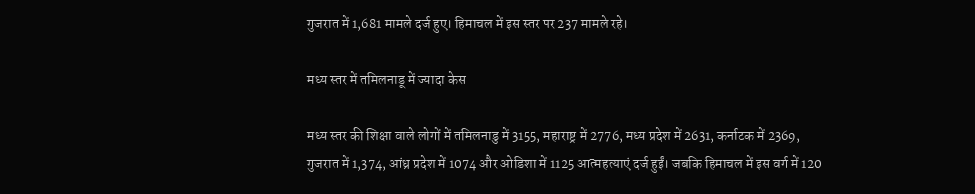गुजरात में 1,681 मामले दर्ज हुए। हिमाचल में इस स्तर पर 237 मामले रहे।

मध्य स्तर में तमिलनाडू में ज्यादा केस

मध्य स्तर की शिक्षा वाले लोगों में तमिलनाडु में 3155, महाराष्ट्र में 2776, मध्य प्रदेश में 2631, कर्नाटक में 2369, गुजरात में 1,374, आंध्र प्रदेश में 1074 और ओडिशा में 1125 आत्महत्याएं दर्ज हुईं। जबकि हिमाचल में इस वर्ग में 120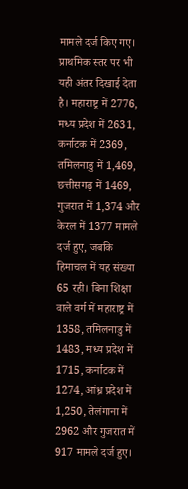मामले दर्ज किए गए। प्राथमिक स्तर पर भी यही अंतर दिखाई देता है। महाराष्ट्र में 2776, मध्य प्रदेश में 2631, कर्नाटक में 2369, तमिलनाडु में 1,469, छत्तीसगढ़ में 1469, गुजरात में 1,374 और केरल में 1377 मामले दर्ज हुए, जबकि हिमाचल में यह संख्या 65 रही। बिना शिक्षा वाले वर्ग में महाराष्ट्र में 1358, तमिलनाडु में 1483, मध्य प्रदेश में 1715, कर्नाटक में 1274, आंध्र प्रदेश में 1,250, तेलंगाना में 2962 और गुजरात में 917 मामले दर्ज हुए।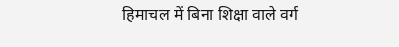हिमाचल में बिना शिक्षा वाले वर्ग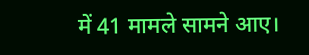में 41 मामले सामने आए।